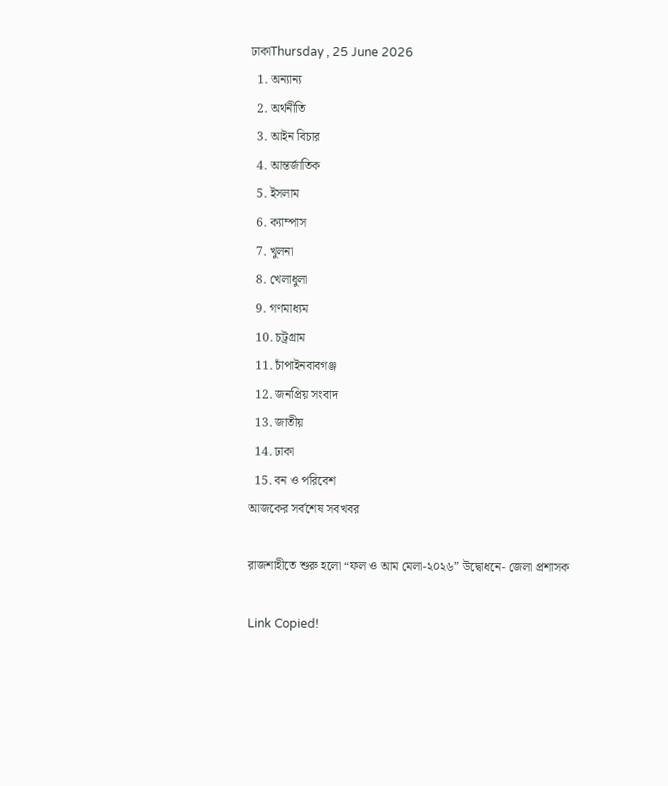ঢাকাThursday , 25 June 2026
  1. অন্যান্য
  2. অর্থনীতি
  3. আইন বিচার
  4. আন্তর্জাতিক
  5. ইসলাম
  6. ক্যাম্পাস
  7. খুলনা
  8. খেলাধুলা
  9. গণমাধ্যম
  10. চট্রগ্রাম
  11. চাঁপাইনবাবগঞ্জ
  12. জনপ্রিয় সংবাদ
  13. জাতীয়
  14. ঢাকা
  15. বন ও পরিবেশ
আজকের সর্বশেষ সবখবর

রাজশাহীতে শুরু হলো “ফল ও আম মেলা-২০২৬” উদ্বোধনে- জেলা প্রশাসক

Link Copied!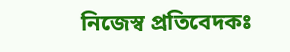নিজেস্ব প্রতিবেদকঃ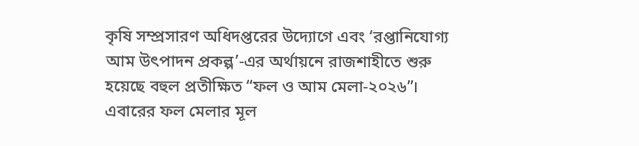কৃষি সম্প্রসারণ অধিদপ্তরের উদ্যোগে এবং ‘রপ্তানিযোগ্য আম উৎপাদন প্রকল্প’-এর অর্থায়নে রাজশাহীতে শুরু হয়েছে বহুল প্রতীক্ষিত “ফল ও আম মেলা-২০২৬”। এবারের ফল মেলার মূল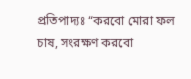প্রতিপাদ্যঃ “করবো মোরা ফল চাষ, সংরক্ষণ করবো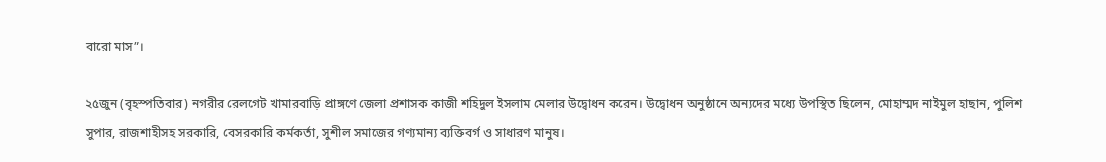বারো মাস”।

২৫জুন (বৃহস্পতিবার) নগরীর রেলগেট খামারবাড়ি প্রাঙ্গণে জেলা প্রশাসক কাজী শহিদুল ইসলাম মেলার উদ্বোধন করেন। উদ্বোধন অনুষ্ঠানে অন্যদের মধ্যে উপস্থিত ছিলেন, মোহাম্মদ নাইমুল হাছান, পুলিশ সুপার, রাজশাহীসহ সরকারি, বেসরকারি কর্মকর্তা, সুশীল সমাজের গণ্যমান্য ব্যক্তিবর্গ ও সাধারণ মানুষ।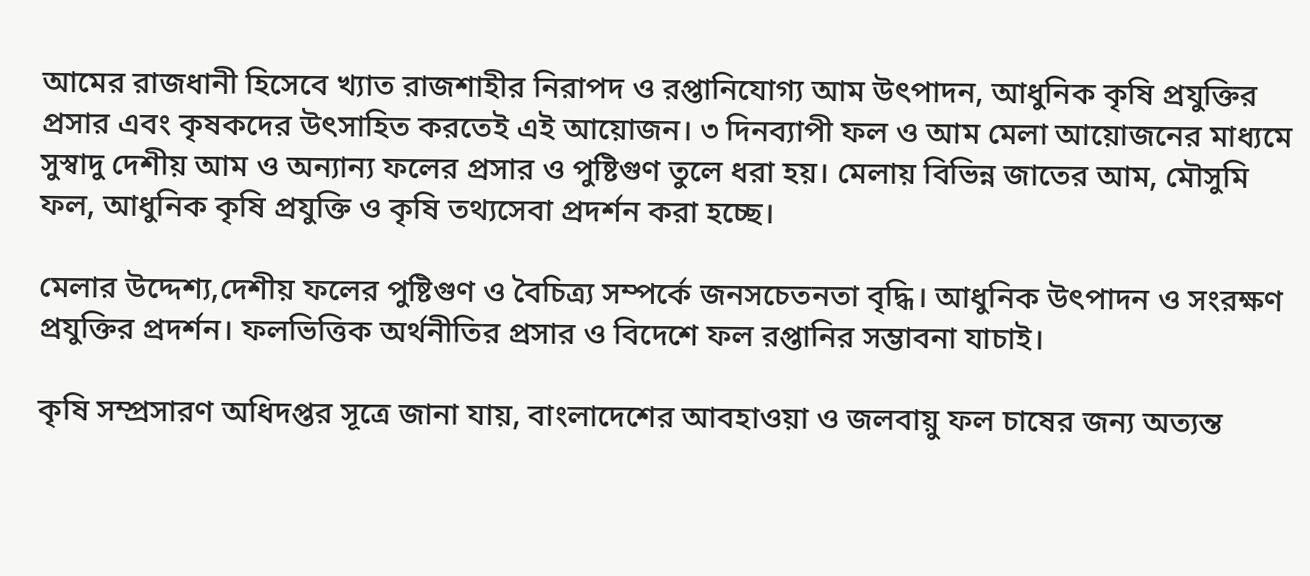আমের রাজধানী হিসেবে খ্যাত রাজশাহীর নিরাপদ ও রপ্তানিযোগ্য আম উৎপাদন, আধুনিক কৃষি প্রযুক্তির প্রসার এবং কৃষকদের উৎসাহিত করতেই এই আয়োজন। ৩ দিনব্যাপী ফল ও আম মেলা আয়োজনের মাধ্যমে সুস্বাদু দেশীয় আম ও অন্যান্য ফলের প্রসার ও পুষ্টিগুণ তুলে ধরা হয়। মেলায় বিভিন্ন জাতের আম, মৌসুমি ফল, আধুনিক কৃষি প্রযুক্তি ও কৃষি তথ্যসেবা প্রদর্শন করা হচ্ছে।

মেলার উদ্দেশ্য,দেশীয় ফলের পুষ্টিগুণ ও বৈচিত্র্য সম্পর্কে জনসচেতনতা বৃদ্ধি। আধুনিক উৎপাদন ও সংরক্ষণ প্রযুক্তির প্রদর্শন। ফলভিত্তিক অর্থনীতির প্রসার ও বিদেশে ফল রপ্তানির সম্ভাবনা যাচাই।

কৃষি সম্প্রসারণ অধিদপ্তর সূত্রে জানা যায়, বাংলাদেশের আবহাওয়া ও জলবায়ু ফল চাষের জন্য অত্যন্ত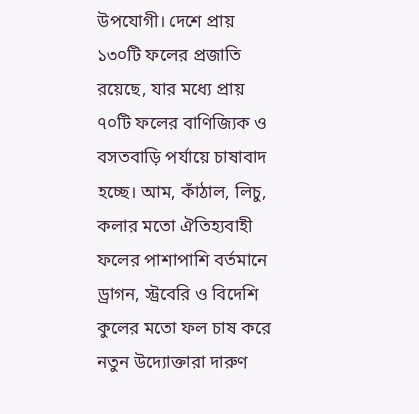উপযোগী। দেশে প্রায় ১৩০টি ফলের প্রজাতি রয়েছে, যার মধ্যে প্রায় ৭০টি ফলের বাণিজ্যিক ও বসতবাড়ি পর্যায়ে চাষাবাদ হচ্ছে। আম, কাঁঠাল, লিচু, কলার মতো ঐতিহ্যবাহী ফলের পাশাপাশি বর্তমানে ড্রাগন, স্ট্রবেরি ও বিদেশি কুলের মতো ফল চাষ করে নতুন উদ্যোক্তারা দারুণ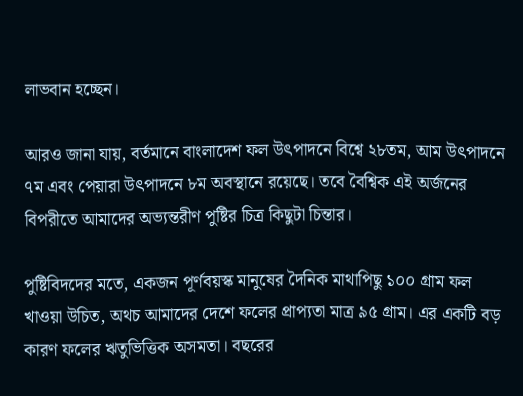লাভবান হচ্ছেন।

আরও জানা যায়, বর্তমানে বাংলাদেশ ফল উৎপাদনে বিশ্বে ২৮তম, আম উৎপাদনে ৭ম এবং পেয়ারা উৎপাদনে ৮ম অবস্থানে রয়েছে। তবে বৈশ্বিক এই অর্জনের বিপরীতে আমাদের অভ্যন্তরীণ পুষ্টির চিত্র কিছুটা চিন্তার।

পুষ্টিবিদদের মতে, একজন পূর্ণবয়স্ক মানুষের দৈনিক মাথাপিছু ১০০ গ্রাম ফল খাওয়া উচিত, অথচ আমাদের দেশে ফলের প্রাপ্যতা মাত্র ৯৫ গ্রাম। এর একটি বড় কারণ ফলের ঋতুভিত্তিক অসমতা। বছরের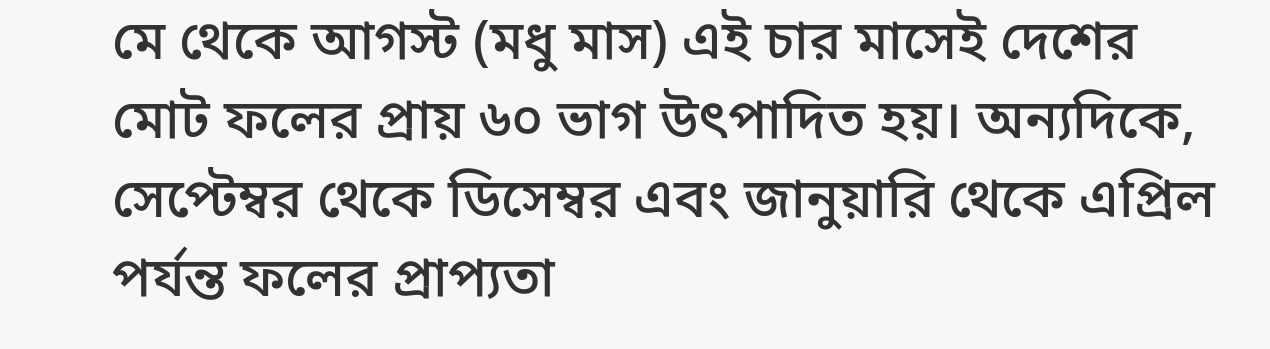মে থেকে আগস্ট (মধু মাস) এই চার মাসেই দেশের মোট ফলের প্রায় ৬০ ভাগ উৎপাদিত হয়। অন্যদিকে, সেপ্টেম্বর থেকে ডিসেম্বর এবং জানুয়ারি থেকে এপ্রিল পর্যন্ত ফলের প্রাপ্যতা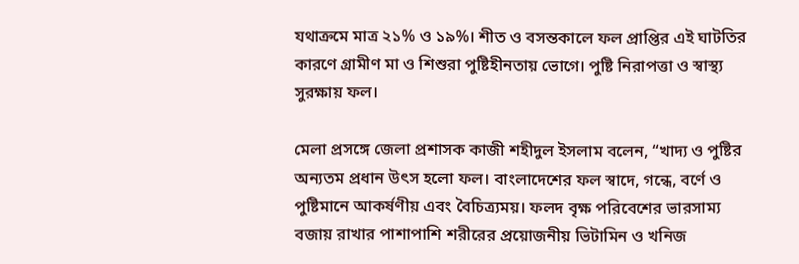যথাক্রমে মাত্র ২১% ও ১৯%। শীত ও বসন্তকালে ফল প্রাপ্তির এই ঘাটতির কারণে গ্রামীণ মা ও শিশুরা পুষ্টিহীনতায় ভোগে। পুষ্টি নিরাপত্তা ও স্বাস্থ্য সুরক্ষায় ফল।

মেলা প্রসঙ্গে জেলা প্রশাসক কাজী শহীদুল ইসলাম বলেন, “খাদ্য ও পুষ্টির অন্যতম প্রধান উৎস হলো ফল। বাংলাদেশের ফল স্বাদে, গন্ধে, বর্ণে ও পুষ্টিমানে আকর্ষণীয় এবং বৈচিত্র্যময়। ফলদ বৃক্ষ পরিবেশের ভারসাম্য বজায় রাখার পাশাপাশি শরীরের প্রয়োজনীয় ভিটামিন ও খনিজ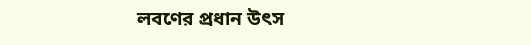লবণের প্রধান উৎস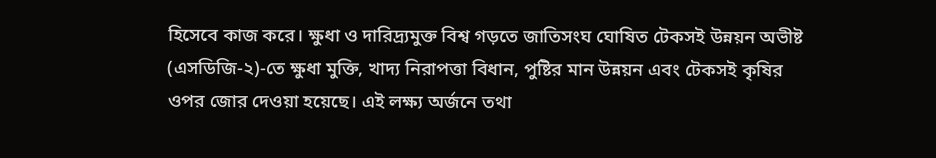হিসেবে কাজ করে। ক্ষুধা ও দারিদ্র্যমুক্ত বিশ্ব গড়তে জাতিসংঘ ঘোষিত টেকসই উন্নয়ন অভীষ্ট (এসডিজি-২)-তে ক্ষুধা মুক্তি, খাদ্য নিরাপত্তা বিধান, পুষ্টির মান উন্নয়ন এবং টেকসই কৃষির ওপর জোর দেওয়া হয়েছে। এই লক্ষ্য অর্জনে তথা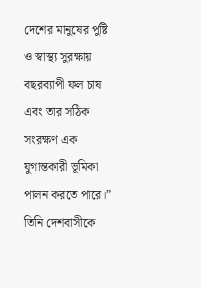দেশের মানুষের পুষ্টি ও স্বাস্থ্য সুরক্ষায় বছরব্যাপী ফল চাষ এবং তার সঠিক সংরক্ষণ এক যুগান্তকারী ভূমিকা পালন করতে পারে।” তিনি দেশবাসীকে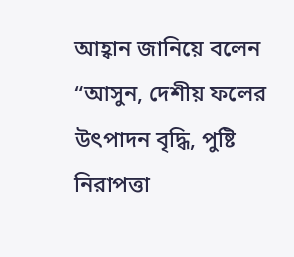আহ্বান জানিয়ে বলেন “আসুন, দেশীয় ফলের উৎপাদন বৃদ্ধি, পুষ্টি নিরাপত্তা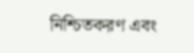নিশ্চিতকরণ এবং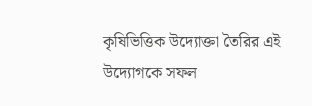কৃষিভিত্তিক উদ্যোক্তা তৈরির এই উদ্যোগকে সফল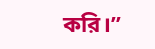করি।”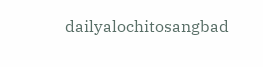dailyalochitosangbad